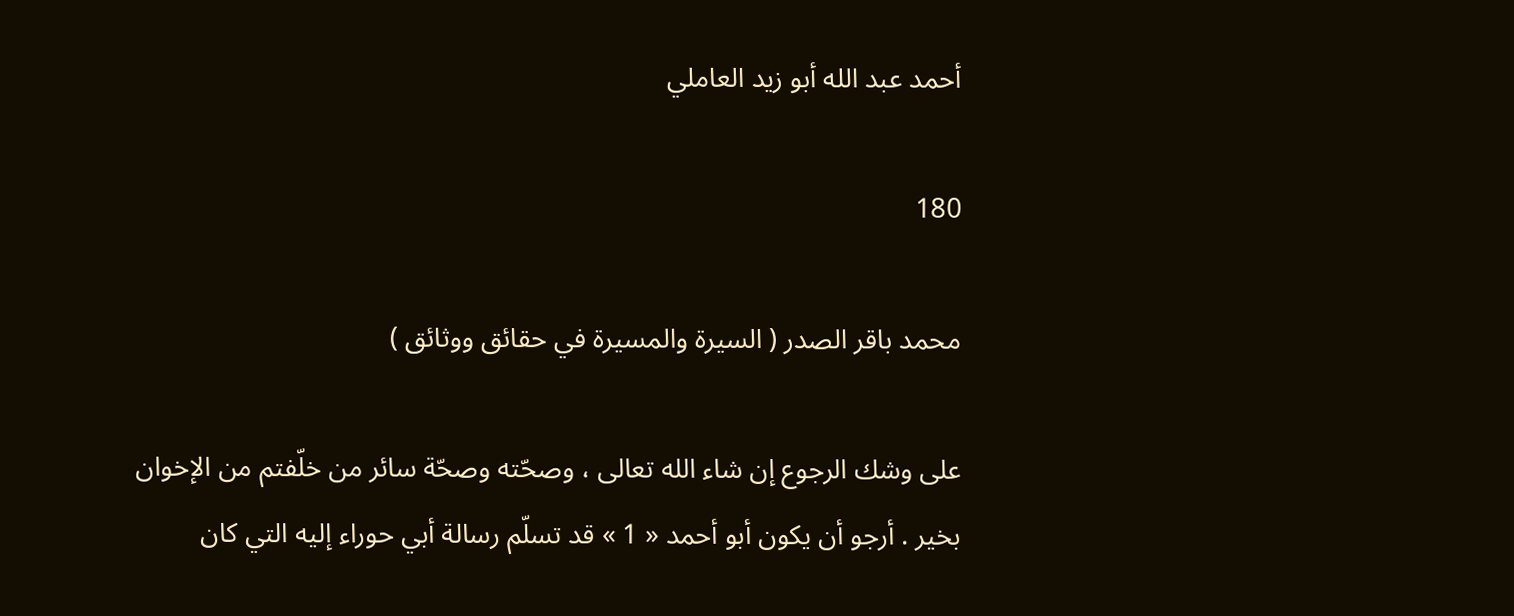أحمد عبد الله أبو زيد العاملي

180

محمد باقر الصدر ( السيرة والمسيرة في حقائق ووثائق )

على وشك الرجوع إن شاء الله تعالى ، وصحّته وصحّة سائر من خلّفتم من الإخوان بخير . أرجو أن يكون أبو أحمد « 1 » قد تسلّم رسالة أبي حوراء إليه التي كان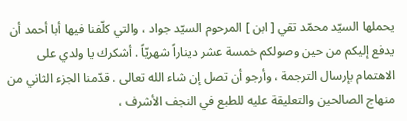يحملها السيّد محمّد تقي [ ابن ] المرحوم السيّد جواد ، والتي كلّفنا فيها أبا أحمد أن يدفع إليكم من حين وصولكم خمسة عشر ديناراً شهريّاً . أشكرك يا ولدي على الاهتمام بإرسال الترجمة ، وأرجو أن تصل إن شاء الله تعالى . قدّمنا الجزء الثاني من منهاج الصالحين والتعليقة عليه للطبع في النجف الأشرف ،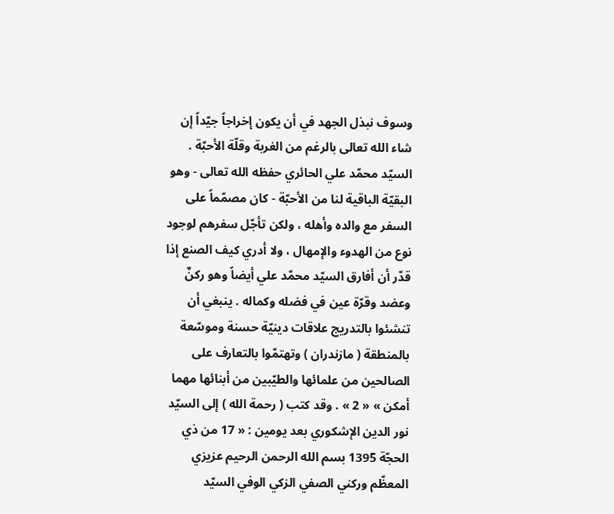وسوف نبذل الجهد في أن يكون إخراجاً جيّداً إن شاء الله تعالى بالرغم من الغربة وقلّة الأحبّة . السيّد محمّد علي الحائري حفظه الله تعالى - وهو البقيّة الباقية لنا من الأحبّة - كان مصمّماً على السفر مع والده وأهله ، ولكن تأجّل سفرهم لوجود نوع من الهدوء والإمهال ، ولا أدري كيف الصنع إذا قدّر أن أفارق السيّد محمّد علي أيضاً وهو ركنٌ وعضد وقرّة عين في فضله وكماله . ينبغي أن تنشئوا بالتدريج علاقات دينيّة حسنة وموسّعة بالمنطقة ( مازندران ) وتهتمّوا بالتعارف على الصالحين من علمائها والطيّبين من أبنائها مهما أمكن » « 2 » . وقد كتب ( رحمة الله ) إلى السيّد نور الدين الإشكوري بعد يومين : « 17 من ذي الحجّة 1395 بسم الله الرحمن الرحيم عزيزي المعظّم وركني الصفي الزكي الوفي السيّد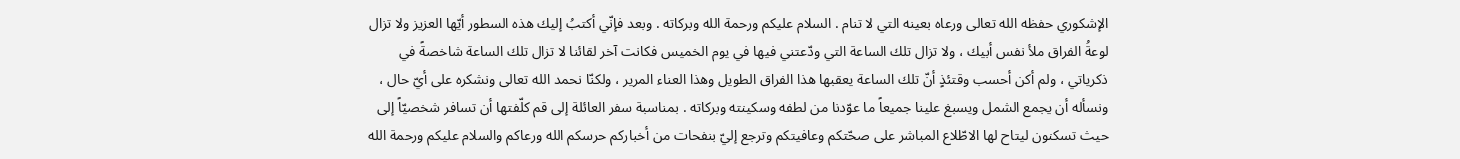الإشكوري حفظه الله تعالى ورعاه بعينه التي لا تنام . السلام عليكم ورحمة الله وبركاته . وبعد فإنّي أكتبُ إليك هذه السطور أيّها العزيز ولا تزال لوعةُ الفراق ملأ نفس أبيك ، ولا تزال تلك الساعة التي ودّعتني فيها في يوم الخميس فكانت آخر لقائنا لا تزال تلك الساعة شاخصةً في ذكرياتي ، ولم أكن أحسب وقتئذٍ أنّ تلك الساعة يعقبها هذا الفراق الطويل وهذا العناء المرير ، ولكنّا نحمد الله تعالى ونشكره على أيّ حال ، ونسأله أن يجمع الشمل ويسبغ علينا جميعاً ما عوّدنا من لطفه وسكينته وبركاته . بمناسبة سفر العائلة إلى قم كلّفتها أن تسافر شخصيّاً إلى حيث تسكنون ليتاح لها الاطّلاع المباشر على صحّتكم وعافيتكم وترجع إليّ بنفحات من أخباركم حرسكم الله ورعاكم والسلام عليكم ورحمة الله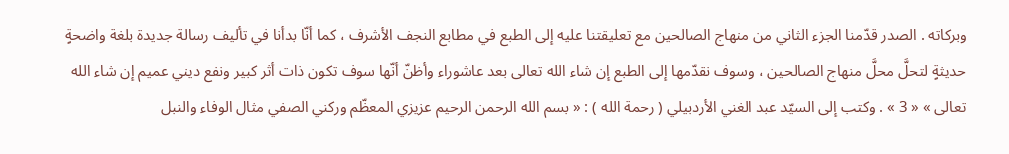وبركاته . الصدر قدّمنا الجزء الثاني من منهاج الصالحين مع تعليقتنا عليه إلى الطبع في مطابع النجف الأشرف ، كما أنّا بدأنا في تأليف رسالة جديدة بلغة واضحةٍ حديثةٍ لتحلَّ محلَّ منهاج الصالحين ، وسوف نقدّمها إلى الطبع إن شاء الله تعالى بعد عاشوراء وأظنّ أنّها سوف تكون ذات أثر كبير ونفع ديني عميم إن شاء الله تعالى » « 3 » . وكتب إلى السيّد عبد الغني الأردبيلي ( رحمة الله ) : « بسم الله الرحمن الرحيم عزيزي المعظّم وركني الصفي مثال الوفاء والنبل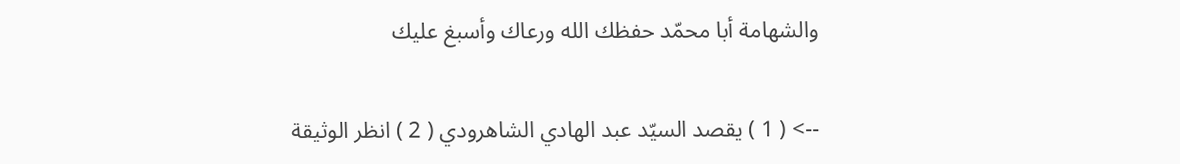والشهامة أبا محمّد حفظك الله ورعاك وأسبغ عليك

--> ( 1 ) يقصد السيّد عبد الهادي الشاهرودي ( 2 ) انظر الوثيقة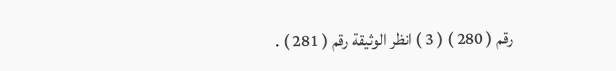رقم ( 280 ) ( 3 ) انظر الوثيقة رقم ( 281 ) .